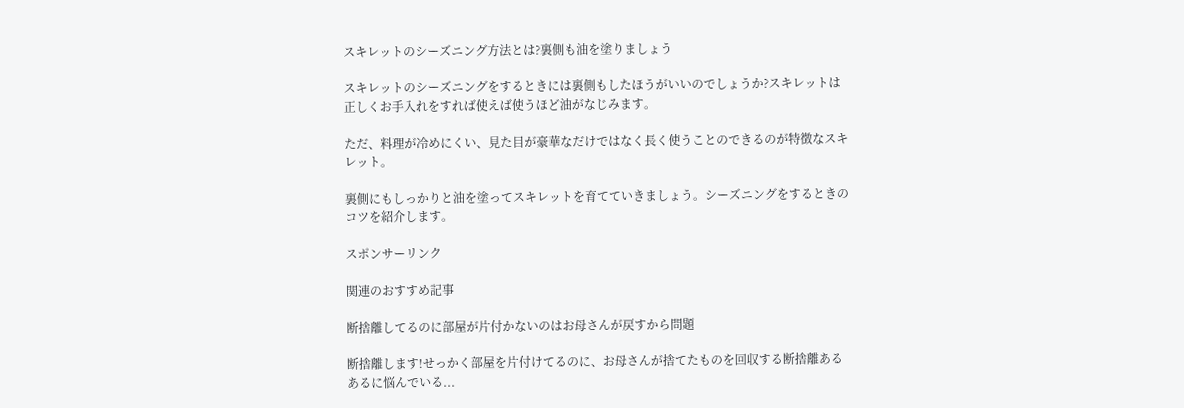スキレットのシーズニング方法とは?裏側も油を塗りましょう

スキレットのシーズニングをするときには裏側もしたほうがいいのでしょうか?スキレットは正しくお手入れをすれば使えば使うほど油がなじみます。

ただ、料理が冷めにくい、見た目が豪華なだけではなく長く使うことのできるのが特徴なスキレット。

裏側にもしっかりと油を塗ってスキレットを育てていきましょう。シーズニングをするときのコツを紹介します。

スポンサーリンク

関連のおすすめ記事

断捨離してるのに部屋が片付かないのはお母さんが戻すから問題

断捨離します!せっかく部屋を片付けてるのに、お母さんが捨てたものを回収する断捨離あるあるに悩んでいる...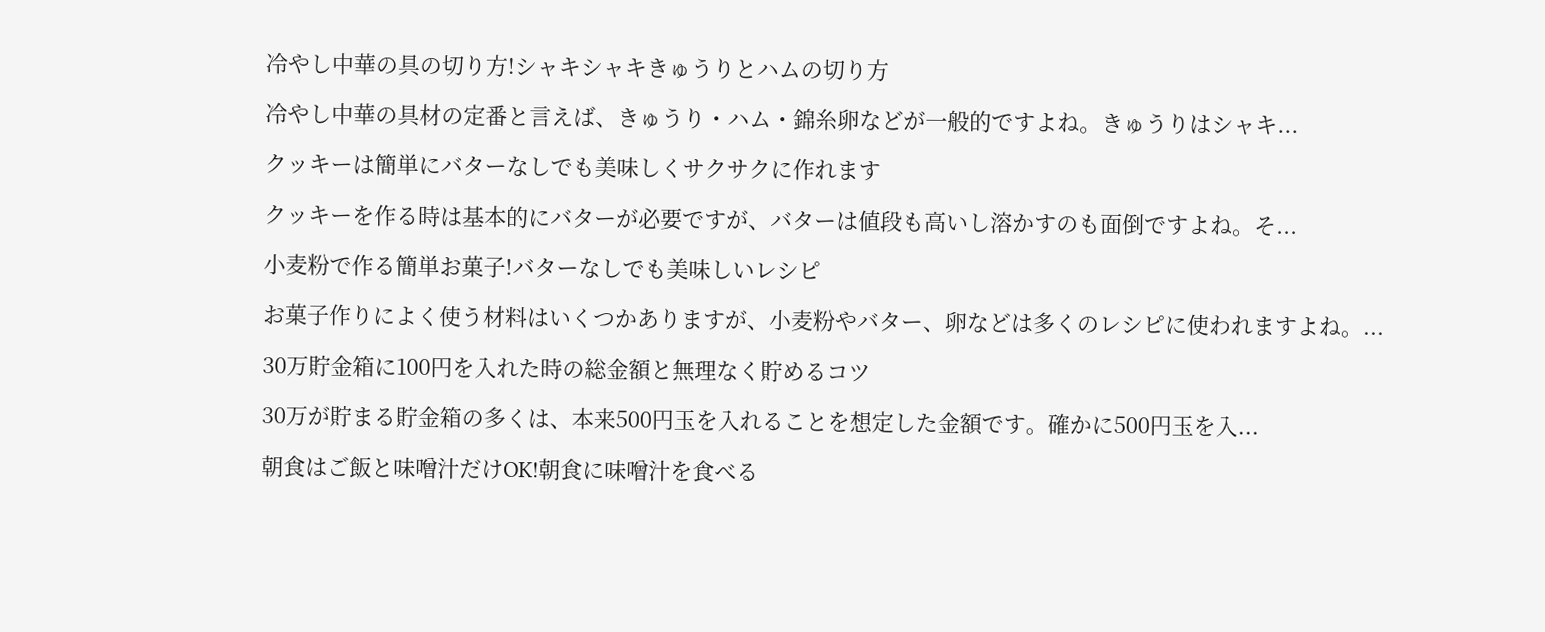冷やし中華の具の切り方!シャキシャキきゅうりとハムの切り方

冷やし中華の具材の定番と言えば、きゅうり・ハム・錦糸卵などが一般的ですよね。きゅうりはシャキ...

クッキーは簡単にバターなしでも美味しくサクサクに作れます

クッキーを作る時は基本的にバターが必要ですが、バターは値段も高いし溶かすのも面倒ですよね。そ...

小麦粉で作る簡単お菓子!バターなしでも美味しいレシピ

お菓子作りによく使う材料はいくつかありますが、小麦粉やバター、卵などは多くのレシピに使われますよね。...

30万貯金箱に100円を入れた時の総金額と無理なく貯めるコツ

30万が貯まる貯金箱の多くは、本来500円玉を入れることを想定した金額です。確かに500円玉を入...

朝食はご飯と味噌汁だけOK!朝食に味噌汁を食べる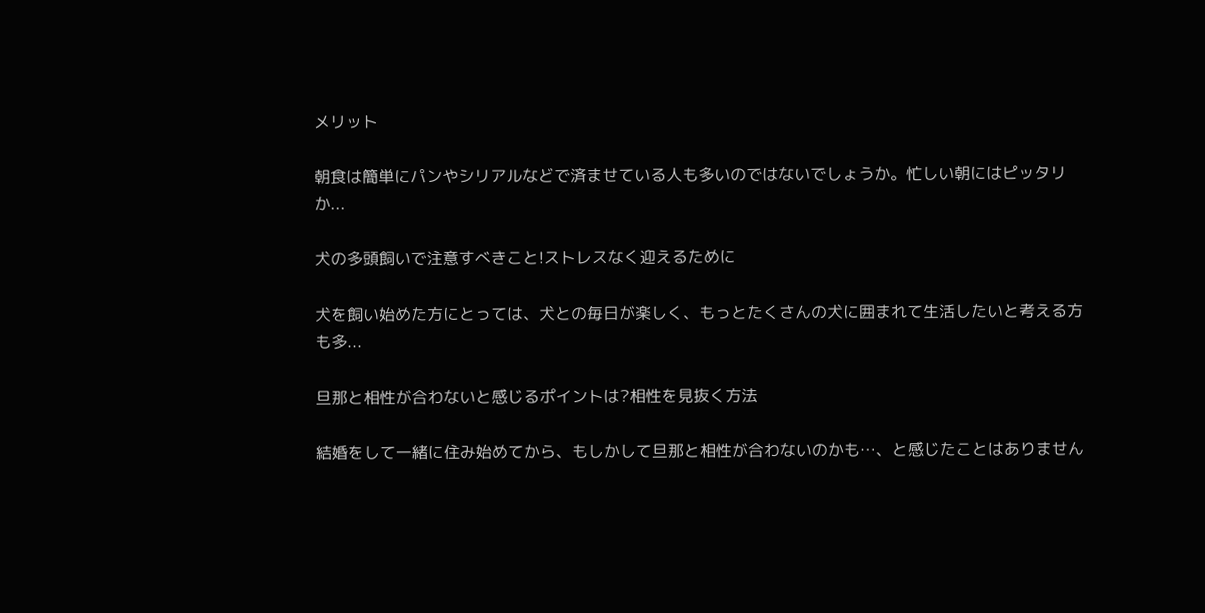メリット

朝食は簡単にパンやシリアルなどで済ませている人も多いのではないでしょうか。忙しい朝にはピッタリか...

犬の多頭飼いで注意すべきこと!ストレスなく迎えるために

犬を飼い始めた方にとっては、犬との毎日が楽しく、もっとたくさんの犬に囲まれて生活したいと考える方も多...

旦那と相性が合わないと感じるポイントは?相性を見抜く方法

結婚をして一緒に住み始めてから、もしかして旦那と相性が合わないのかも…、と感じたことはありません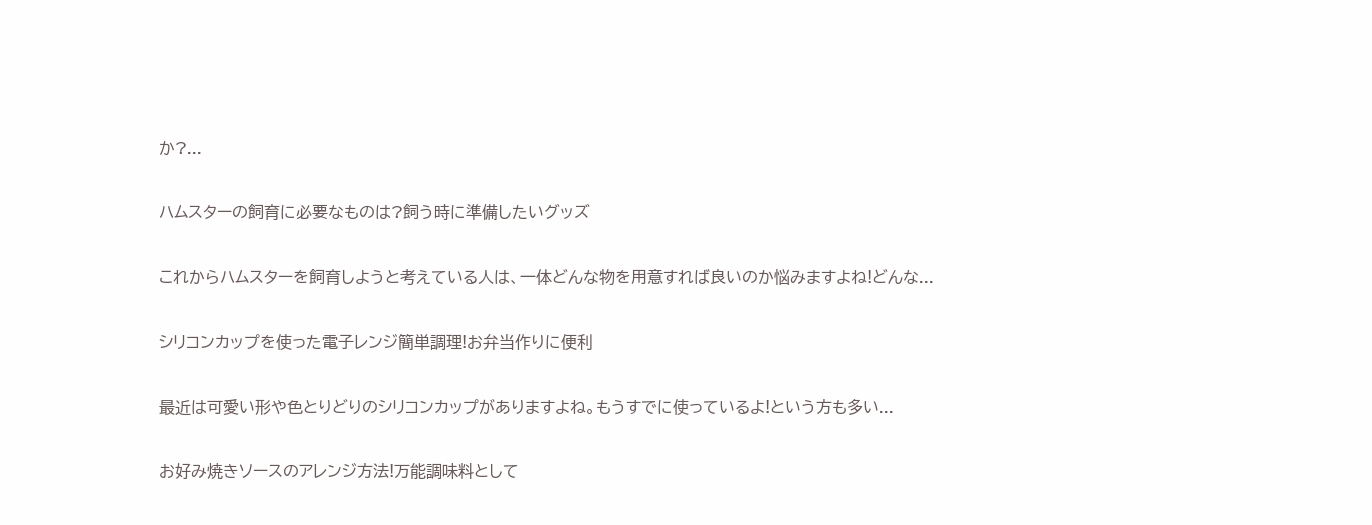か?...

ハムスターの飼育に必要なものは?飼う時に準備したいグッズ

これからハムスターを飼育しようと考えている人は、一体どんな物を用意すれば良いのか悩みますよね!どんな...

シリコンカップを使った電子レンジ簡単調理!お弁当作りに便利

最近は可愛い形や色とりどりのシリコンカップがありますよね。もうすでに使っているよ!という方も多い...

お好み焼きソースのアレンジ方法!万能調味料として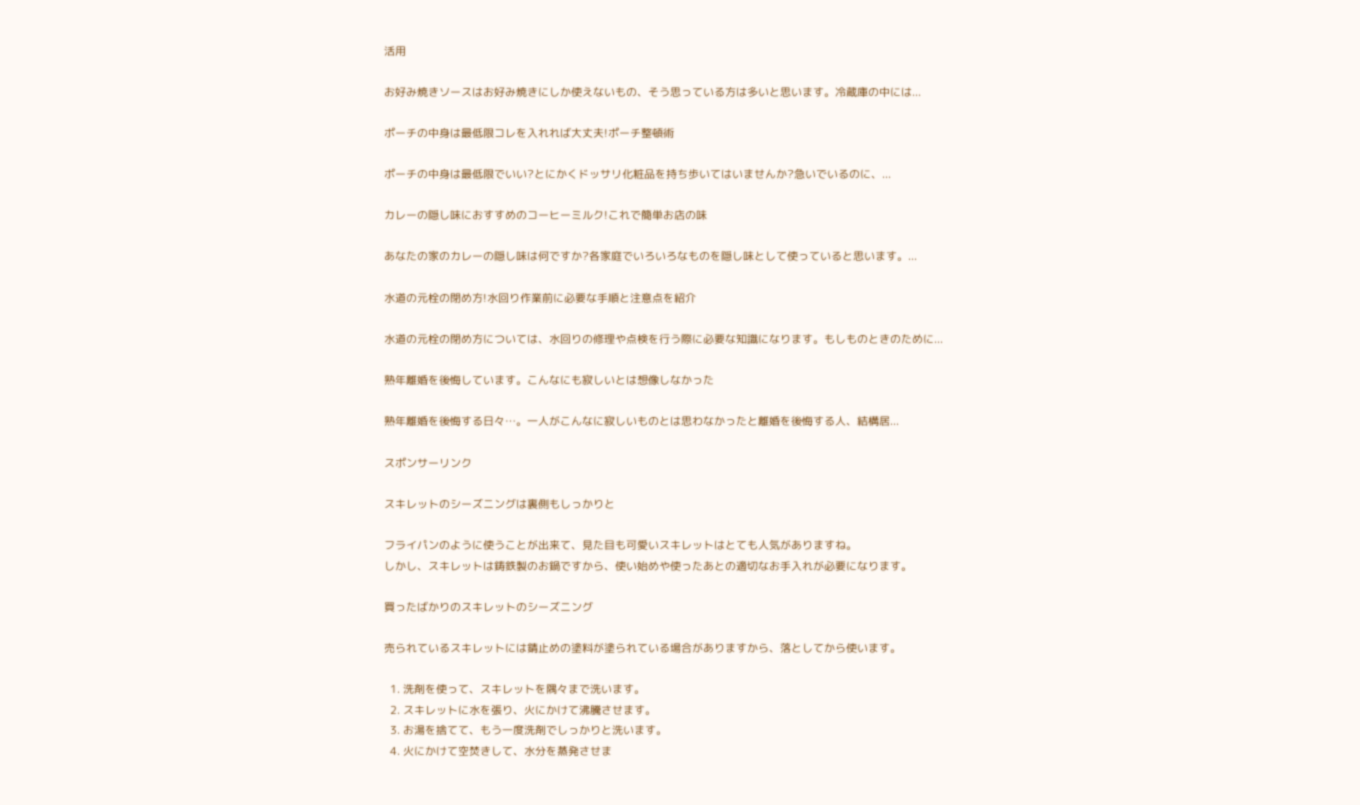活用

お好み焼きソースはお好み焼きにしか使えないもの、そう思っている方は多いと思います。冷蔵庫の中には...

ポーチの中身は最低限コレを入れれば大丈夫!ポーチ整頓術

ポーチの中身は最低限でいい?とにかくドッサリ化粧品を持ち歩いてはいませんか?急いでいるのに、...

カレーの隠し味におすすめのコーヒーミルク!これで簡単お店の味

あなたの家のカレーの隠し味は何ですか?各家庭でいろいろなものを隠し味として使っていると思います。...

水道の元栓の閉め方!水回り作業前に必要な手順と注意点を紹介

水道の元栓の閉め方については、水回りの修理や点検を行う際に必要な知識になります。もしものときのために...

熟年離婚を後悔しています。こんなにも寂しいとは想像しなかった

熟年離婚を後悔する日々…。一人がこんなに寂しいものとは思わなかったと離婚を後悔する人、結構居...

スポンサーリンク

スキレットのシーズニングは裏側もしっかりと

フライパンのように使うことが出来て、見た目も可愛いスキレットはとても人気がありますね。
しかし、スキレットは鋳鉄製のお鍋ですから、使い始めや使ったあとの適切なお手入れが必要になります。

買ったばかりのスキレットのシーズニング

売られているスキレットには錆止めの塗料が塗られている場合がありますから、落としてから使います。

  1. 洗剤を使って、スキレットを隅々まで洗います。
  2. スキレットに水を張り、火にかけて沸騰させます。
  3. お湯を捨てて、もう一度洗剤でしっかりと洗います。
  4. 火にかけて空焚きして、水分を蒸発させま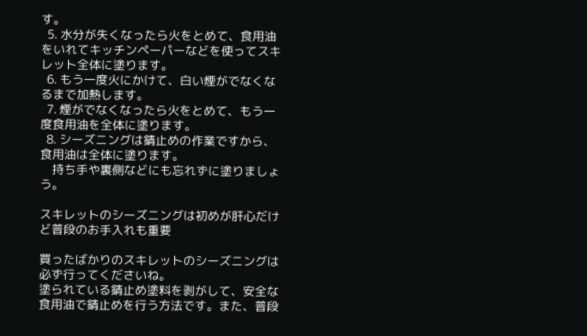す。
  5. 水分が失くなったら火をとめて、食用油をいれてキッチンペーパーなどを使ってスキレット全体に塗ります。
  6. もう一度火にかけて、白い煙がでなくなるまで加熱します。
  7. 煙がでなくなったら火をとめて、もう一度食用油を全体に塗ります。
  8. シーズニングは錆止めの作業ですから、食用油は全体に塗ります。
    持ち手や裏側などにも忘れずに塗りましょう。

スキレットのシーズニングは初めが肝心だけど普段のお手入れも重要

買ったばかりのスキレットのシーズニングは必ず行ってくださいね。
塗られている錆止め塗料を剥がして、安全な食用油で錆止めを行う方法です。また、普段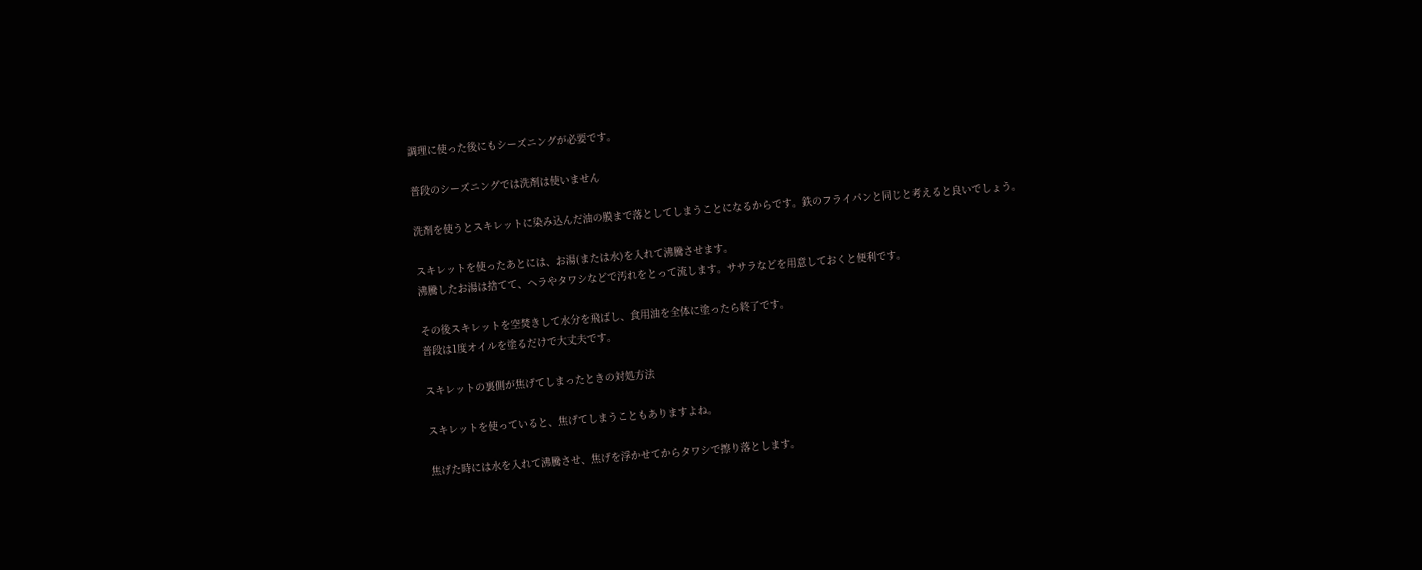調理に使った後にもシーズニングが必要です。

普段のシーズニングでは洗剤は使いません

洗剤を使うとスキレットに染み込んだ油の膜まで落としてしまうことになるからです。鉄のフライパンと同じと考えると良いでしょう。

スキレットを使ったあとには、お湯(または水)を入れて沸騰させます。
沸騰したお湯は捨てて、ヘラやタワシなどで汚れをとって流します。ササラなどを用意しておくと便利です。

その後スキレットを空焚きして水分を飛ばし、食用油を全体に塗ったら終了です。
普段は1度オイルを塗るだけで大丈夫です。

スキレットの裏側が焦げてしまったときの対処方法

スキレットを使っていると、焦げてしまうこともありますよね。

焦げた時には水を入れて沸騰させ、焦げを浮かせてからタワシで擦り落とします。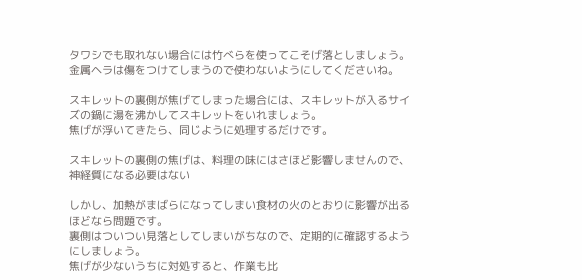タワシでも取れない場合には竹べらを使ってこそげ落としましょう。
金属ヘラは傷をつけてしまうので使わないようにしてくださいね。

スキレットの裏側が焦げてしまった場合には、スキレットが入るサイズの鍋に湯を沸かしてスキレットをいれましょう。
焦げが浮いてきたら、同じように処理するだけです。

スキレットの裏側の焦げは、料理の味にはさほど影響しませんので、神経質になる必要はない

しかし、加熱がまばらになってしまい食材の火のとおりに影響が出るほどなら問題です。
裏側はついつい見落としてしまいがちなので、定期的に確認するようにしましょう。
焦げが少ないうちに対処すると、作業も比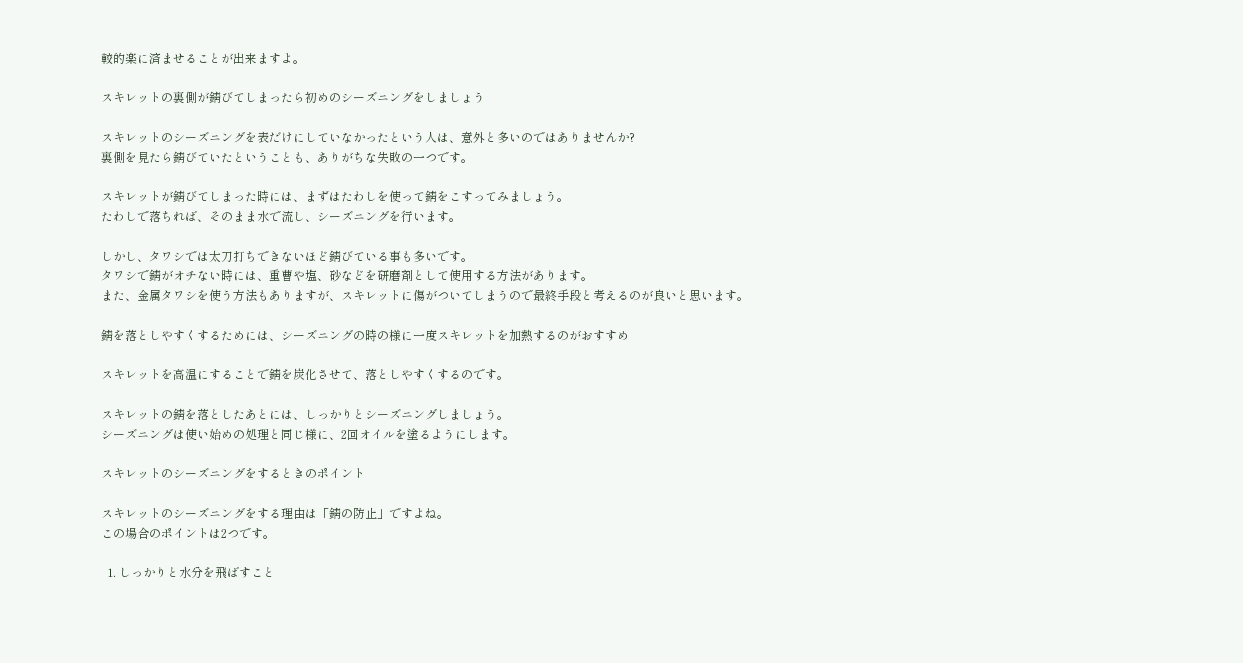較的楽に済ませることが出来ますよ。

スキレットの裏側が錆びてしまったら初めのシーズニングをしましょう

スキレットのシーズニングを表だけにしていなかったという人は、意外と多いのではありませんか?
裏側を見たら錆びていたということも、ありがちな失敗の一つです。

スキレットが錆びてしまった時には、まずはたわしを使って錆をこすってみましょう。
たわしで落ちれば、そのまま水で流し、シーズニングを行います。

しかし、タワシでは太刀打ちできないほど錆びている事も多いです。
タワシで錆がオチない時には、重曹や塩、砂などを研磨剤として使用する方法があります。
また、金属タワシを使う方法もありますが、スキレットに傷がついてしまうので最終手段と考えるのが良いと思います。

錆を落としやすくするためには、シーズニングの時の様に一度スキレットを加熱するのがおすすめ

スキレットを高温にすることで錆を炭化させて、落としやすくするのです。

スキレットの錆を落としたあとには、しっかりとシーズニングしましょう。
シーズニングは使い始めの処理と同じ様に、2回オイルを塗るようにします。

スキレットのシーズニングをするときのポイント

スキレットのシーズニングをする理由は「錆の防止」ですよね。
この場合のポイントは2つです。

  1. しっかりと水分を飛ばすこと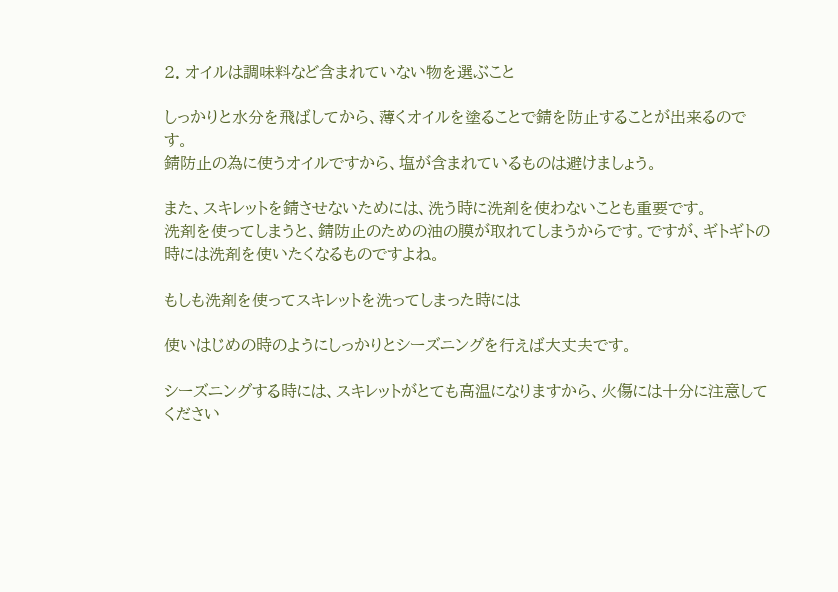2. オイルは調味料など含まれていない物を選ぶこと

しっかりと水分を飛ばしてから、薄くオイルを塗ることで錆を防止することが出来るのです。
錆防止の為に使うオイルですから、塩が含まれているものは避けましょう。

また、スキレットを錆させないためには、洗う時に洗剤を使わないことも重要です。
洗剤を使ってしまうと、錆防止のための油の膜が取れてしまうからです。ですが、ギトギトの時には洗剤を使いたくなるものですよね。

もしも洗剤を使ってスキレットを洗ってしまった時には

使いはじめの時のようにしっかりとシーズニングを行えば大丈夫です。

シーズニングする時には、スキレットがとても高温になりますから、火傷には十分に注意してください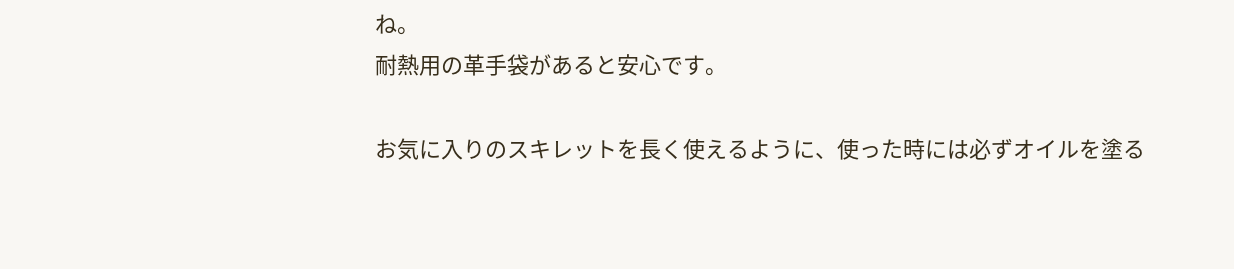ね。
耐熱用の革手袋があると安心です。

お気に入りのスキレットを長く使えるように、使った時には必ずオイルを塗る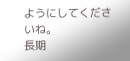ようにしてくださいね。
長期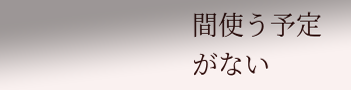間使う予定がない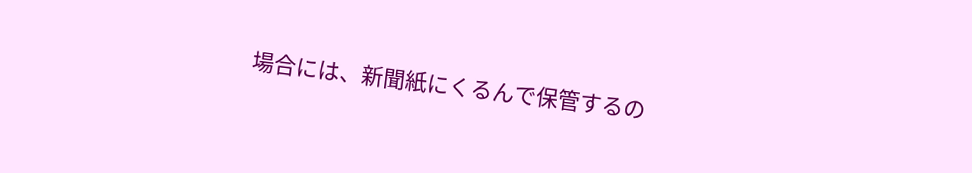場合には、新聞紙にくるんで保管するの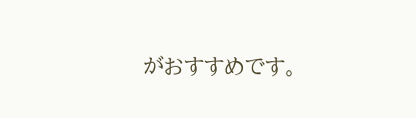がおすすめです。